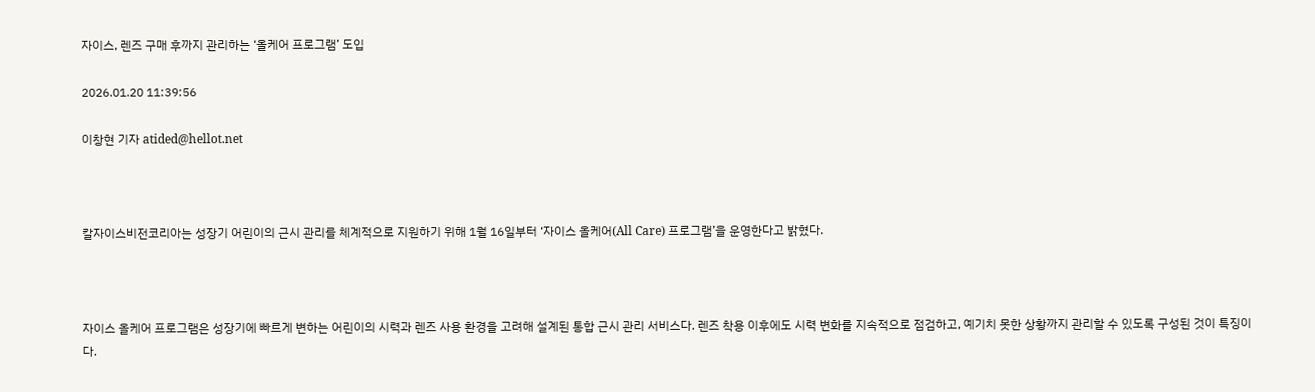자이스, 렌즈 구매 후까지 관리하는 ‘올케어 프로그램’ 도입

2026.01.20 11:39:56

이창현 기자 atided@hellot.net



칼자이스비전코리아는 성장기 어린이의 근시 관리를 체계적으로 지원하기 위해 1월 16일부터 ‘자이스 올케어(All Care) 프로그램’을 운영한다고 밝혔다.



자이스 올케어 프로그램은 성장기에 빠르게 변하는 어린이의 시력과 렌즈 사용 환경을 고려해 설계된 통합 근시 관리 서비스다. 렌즈 착용 이후에도 시력 변화를 지속적으로 점검하고, 예기치 못한 상황까지 관리할 수 있도록 구성된 것이 특징이다.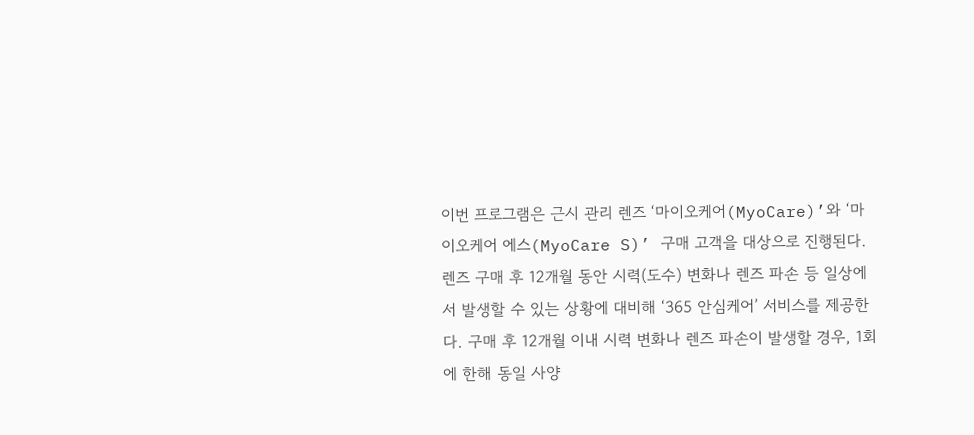이번 프로그램은 근시 관리 렌즈 ‘마이오케어(MyoCare)’와 ‘마이오케어 에스(MyoCare S)’ 구매 고객을 대상으로 진행된다. 렌즈 구매 후 12개월 동안 시력(도수) 변화나 렌즈 파손 등 일상에서 발생할 수 있는 상황에 대비해 ‘365 안심케어’ 서비스를 제공한다. 구매 후 12개월 이내 시력 변화나 렌즈 파손이 발생할 경우, 1회에 한해 동일 사양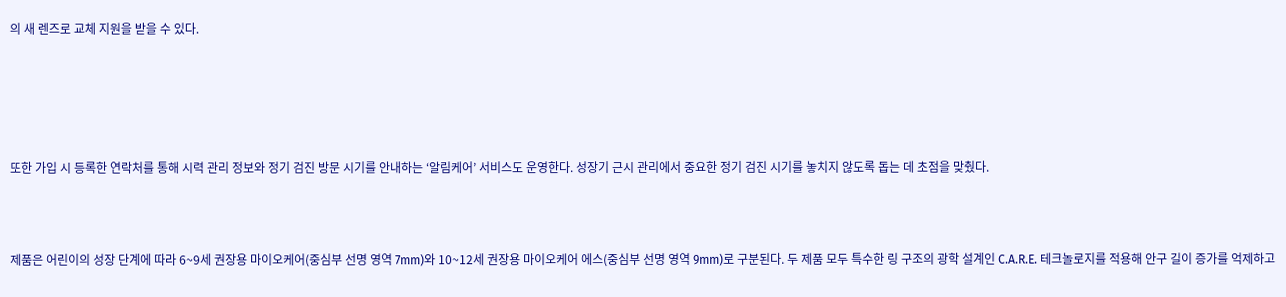의 새 렌즈로 교체 지원을 받을 수 있다.





또한 가입 시 등록한 연락처를 통해 시력 관리 정보와 정기 검진 방문 시기를 안내하는 ‘알림케어’ 서비스도 운영한다. 성장기 근시 관리에서 중요한 정기 검진 시기를 놓치지 않도록 돕는 데 초점을 맞췄다.



제품은 어린이의 성장 단계에 따라 6~9세 권장용 마이오케어(중심부 선명 영역 7mm)와 10~12세 권장용 마이오케어 에스(중심부 선명 영역 9mm)로 구분된다. 두 제품 모두 특수한 링 구조의 광학 설계인 C.A.R.E. 테크놀로지를 적용해 안구 길이 증가를 억제하고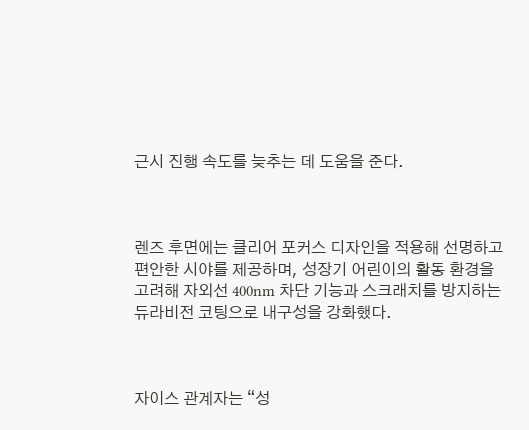근시 진행 속도를 늦추는 데 도움을 준다.



렌즈 후면에는 클리어 포커스 디자인을 적용해 선명하고 편안한 시야를 제공하며, 성장기 어린이의 활동 환경을 고려해 자외선 400nm 차단 기능과 스크래치를 방지하는 듀라비전 코팅으로 내구성을 강화했다.



자이스 관계자는 “성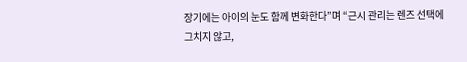장기에는 아이의 눈도 함께 변화한다”며 “근시 관리는 렌즈 선택에 그치지 않고,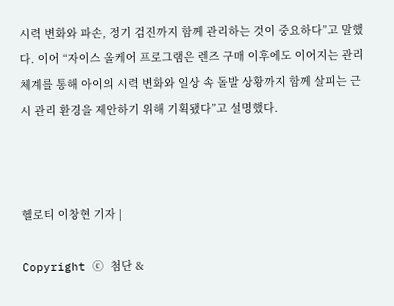시력 변화와 파손, 정기 검진까지 함께 관리하는 것이 중요하다”고 말했다. 이어 “자이스 올케어 프로그램은 렌즈 구매 이후에도 이어지는 관리 체계를 통해 아이의 시력 변화와 일상 속 돌발 상황까지 함께 살피는 근시 관리 환경을 제안하기 위해 기획됐다”고 설명했다.



헬로티 이창현 기자 |

Copyright ⓒ 첨단 &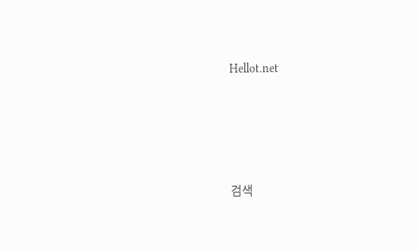Hellot.net






검색